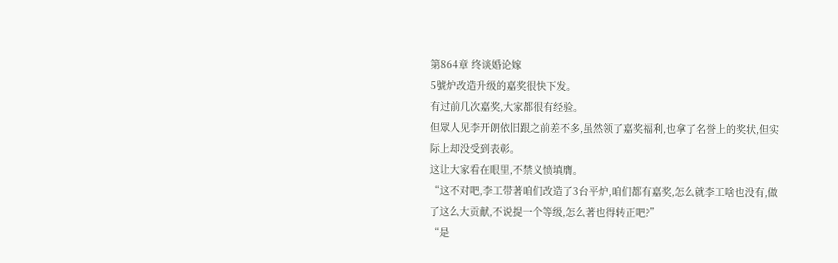第864章 终谈婚论嫁
5號炉改造升级的嘉奖很快下发。
有过前几次嘉奖,大家都很有经验。
但眾人见李开朗依旧跟之前差不多,虽然领了嘉奖福利,也拿了名誉上的奖状,但实际上却没受到表彰。
这让大家看在眼里,不禁义愤填膺。
“这不对吧,李工带著咱们改造了3台平炉,咱们都有嘉奖,怎么就李工啥也没有,做了这么大贡献,不说提一个等级,怎么著也得转正吧?”
“是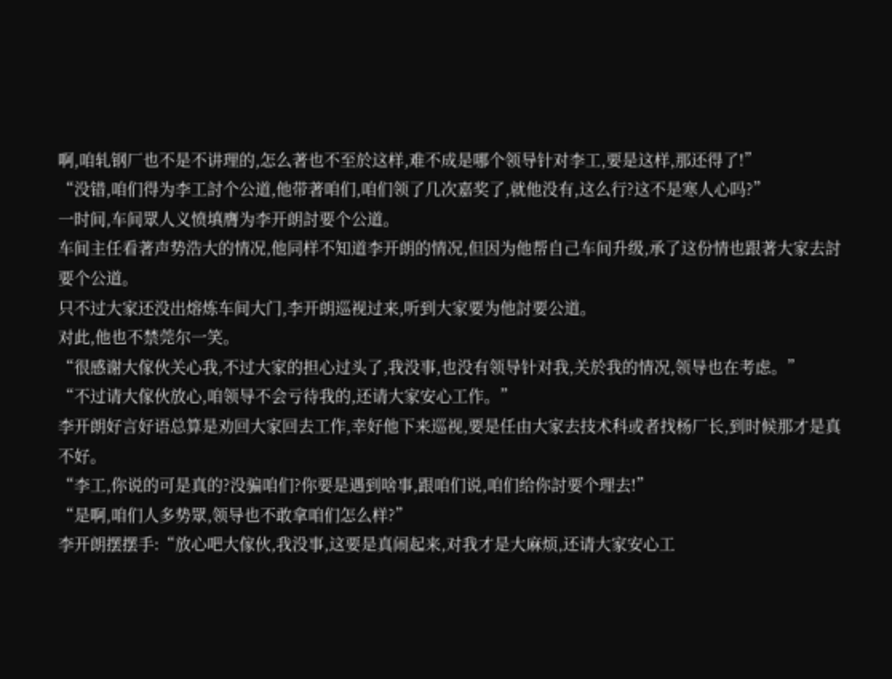啊,咱轧钢厂也不是不讲理的,怎么著也不至於这样,难不成是哪个领导针对李工,要是这样,那还得了!”
“没错,咱们得为李工討个公道,他带著咱们,咱们领了几次嘉奖了,就他没有,这么行?这不是寒人心吗?”
一时间,车间眾人义愤填膺为李开朗討要个公道。
车间主任看著声势浩大的情况,他同样不知道李开朗的情况,但因为他帮自己车间升级,承了这份情也跟著大家去討要个公道。
只不过大家还没出熔炼车间大门,李开朗巡视过来,听到大家要为他討要公道。
对此,他也不禁莞尔一笑。
“很感谢大傢伙关心我,不过大家的担心过头了,我没事,也没有领导针对我,关於我的情况,领导也在考虑。”
“不过请大傢伙放心,咱领导不会亏待我的,还请大家安心工作。”
李开朗好言好语总算是劝回大家回去工作,幸好他下来巡视,要是任由大家去技术科或者找杨厂长,到时候那才是真不好。
“李工,你说的可是真的?没骗咱们?你要是遇到啥事,跟咱们说,咱们给你討要个理去!”
“是啊,咱们人多势眾,领导也不敢拿咱们怎么样?”
李开朗摆摆手:“放心吧大傢伙,我没事,这要是真闹起来,对我才是大麻烦,还请大家安心工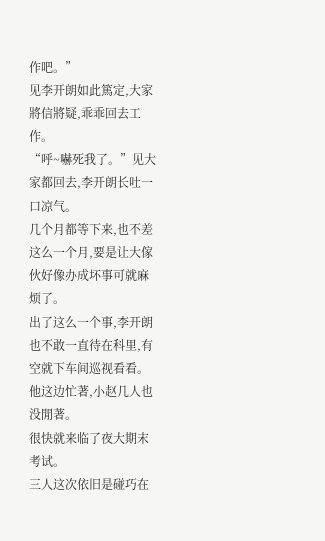作吧。”
见李开朗如此篤定,大家將信將疑,乖乖回去工作。
“呼~嚇死我了。”见大家都回去,李开朗长吐一口凉气。
几个月都等下来,也不差这么一个月,要是让大傢伙好像办成坏事可就麻烦了。
出了这么一个事,李开朗也不敢一直待在科里,有空就下车间巡视看看。
他这边忙著,小赵几人也没閒著。
很快就来临了夜大期末考试。
三人这次依旧是碰巧在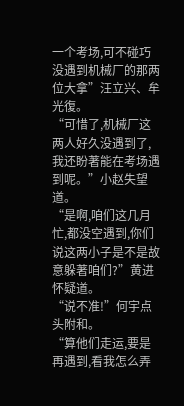一个考场,可不碰巧没遇到机械厂的那两位大拿”汪立兴、牟光復。
“可惜了,机械厂这两人好久没遇到了,我还盼著能在考场遇到呢。”小赵失望道。
“是啊,咱们这几月忙,都没空遇到,你们说这两小子是不是故意躲著咱们?”黄进怀疑道。
“说不准!”何宇点头附和。
“算他们走运,要是再遇到,看我怎么弄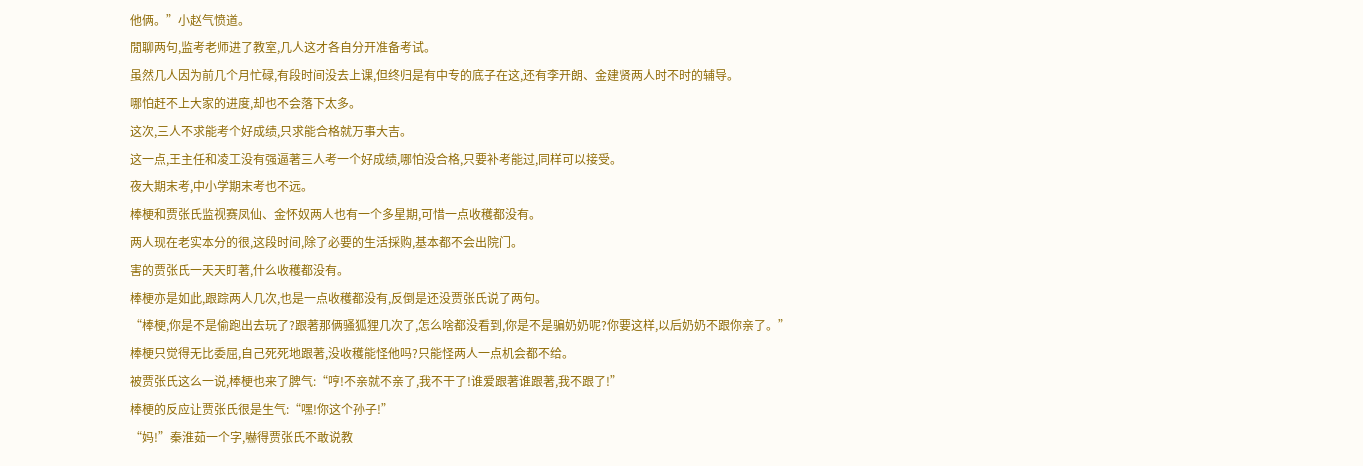他俩。”小赵气愤道。
閒聊两句,监考老师进了教室,几人这才各自分开准备考试。
虽然几人因为前几个月忙碌,有段时间没去上课,但终归是有中专的底子在这,还有李开朗、金建贤两人时不时的辅导。
哪怕赶不上大家的进度,却也不会落下太多。
这次,三人不求能考个好成绩,只求能合格就万事大吉。
这一点,王主任和凌工没有强逼著三人考一个好成绩,哪怕没合格,只要补考能过,同样可以接受。
夜大期末考,中小学期末考也不远。
棒梗和贾张氏监视赛凤仙、金怀奴两人也有一个多星期,可惜一点收穫都没有。
两人现在老实本分的很,这段时间,除了必要的生活採购,基本都不会出院门。
害的贾张氏一天天盯著,什么收穫都没有。
棒梗亦是如此,跟踪两人几次,也是一点收穫都没有,反倒是还没贾张氏说了两句。
“棒梗,你是不是偷跑出去玩了?跟著那俩骚狐狸几次了,怎么啥都没看到,你是不是骗奶奶呢?你要这样,以后奶奶不跟你亲了。”
棒梗只觉得无比委屈,自己死死地跟著,没收穫能怪他吗?只能怪两人一点机会都不给。
被贾张氏这么一说,棒梗也来了脾气:“哼!不亲就不亲了,我不干了!谁爱跟著谁跟著,我不跟了!”
棒梗的反应让贾张氏很是生气:“嘿!你这个孙子!”
“妈!”秦淮茹一个字,嚇得贾张氏不敢说教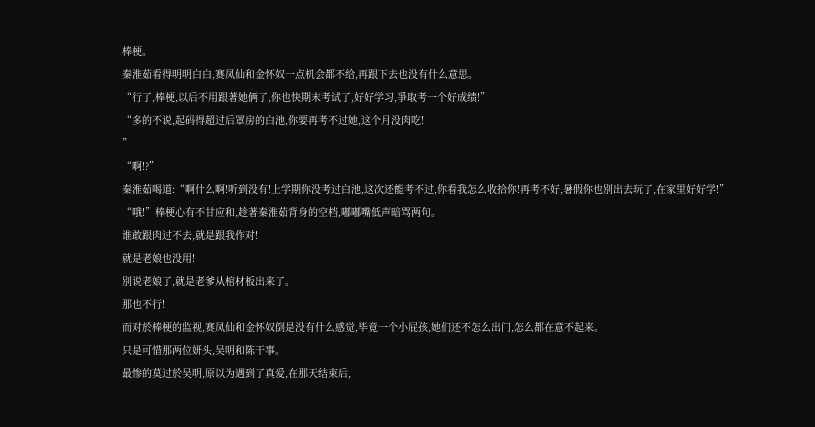棒梗。
秦淮茹看得明明白白,赛凤仙和金怀奴一点机会都不给,再跟下去也没有什么意思。
“行了,棒梗,以后不用跟著她俩了,你也快期末考试了,好好学习,爭取考一个好成绩!”
“多的不说,起码得超过后罩房的白池,你要再考不过她,这个月没肉吃!
”
“啊!?”
秦淮茹喝道:“啊什么啊!听到没有!上学期你没考过白池,这次还能考不过,你看我怎么收拾你!再考不好,暑假你也別出去玩了,在家里好好学!”
“哦!”棒梗心有不甘应和,趁著秦淮茹背身的空档,嘟嘟嘴低声暗骂两句。
谁敢跟肉过不去,就是跟我作对!
就是老娘也没用!
別说老娘了,就是老爹从棺材板出来了。
那也不行!
而对於棒梗的监视,赛凤仙和金怀奴倒是没有什么感觉,毕竟一个小屁孩,她们还不怎么出门,怎么都在意不起来。
只是可惜那两位妍头,吴明和陈干事。
最惨的莫过於吴明,原以为遇到了真爱,在那天结束后,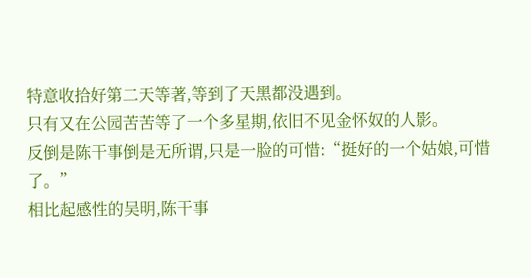特意收拾好第二天等著,等到了天黑都没遇到。
只有又在公园苦苦等了一个多星期,依旧不见金怀奴的人影。
反倒是陈干事倒是无所谓,只是一脸的可惜:“挺好的一个姑娘,可惜了。”
相比起感性的吴明,陈干事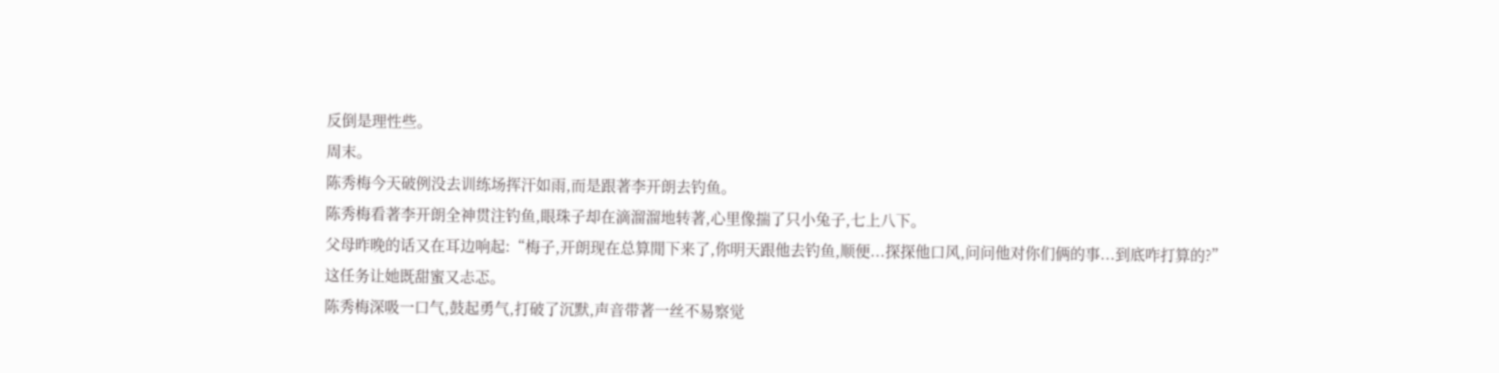反倒是理性些。
周末。
陈秀梅今天破例没去训练场挥汗如雨,而是跟著李开朗去钓鱼。
陈秀梅看著李开朗全神贯注钓鱼,眼珠子却在滴溜溜地转著,心里像揣了只小兔子,七上八下。
父母昨晚的话又在耳边响起:“梅子,开朗现在总算閒下来了,你明天跟他去钓鱼,顺便...探探他口风,问问他对你们俩的事...到底咋打算的?”
这任务让她既甜蜜又忐忑。
陈秀梅深吸一口气,鼓起勇气,打破了沉默,声音带著一丝不易察觉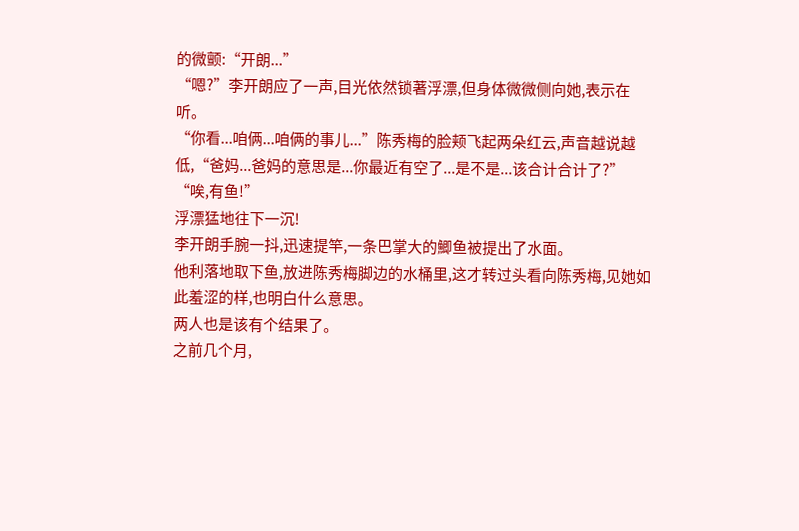的微颤:“开朗...”
“嗯?”李开朗应了一声,目光依然锁著浮漂,但身体微微侧向她,表示在听。
“你看...咱俩...咱俩的事儿...”陈秀梅的脸颊飞起两朵红云,声音越说越低,“爸妈...爸妈的意思是...你最近有空了...是不是...该合计合计了?”
“唉,有鱼!”
浮漂猛地往下一沉!
李开朗手腕一抖,迅速提竿,一条巴掌大的鯽鱼被提出了水面。
他利落地取下鱼,放进陈秀梅脚边的水桶里,这才转过头看向陈秀梅,见她如此羞涩的样,也明白什么意思。
两人也是该有个结果了。
之前几个月,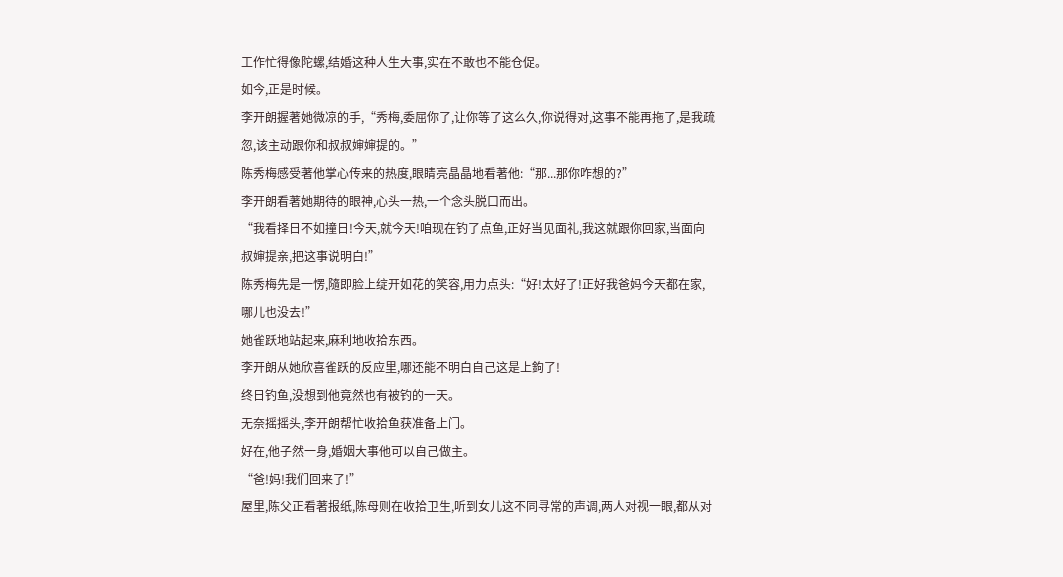工作忙得像陀螺,结婚这种人生大事,实在不敢也不能仓促。
如今,正是时候。
李开朗握著她微凉的手,“秀梅,委屈你了,让你等了这么久,你说得对,这事不能再拖了,是我疏忽,该主动跟你和叔叔婶婶提的。”
陈秀梅感受著他掌心传来的热度,眼睛亮晶晶地看著他:“那...那你咋想的?”
李开朗看著她期待的眼神,心头一热,一个念头脱口而出。
“我看择日不如撞日!今天,就今天!咱现在钓了点鱼,正好当见面礼,我这就跟你回家,当面向叔婶提亲,把这事说明白!”
陈秀梅先是一愣,隨即脸上绽开如花的笑容,用力点头:“好!太好了!正好我爸妈今天都在家,哪儿也没去!”
她雀跃地站起来,麻利地收拾东西。
李开朗从她欣喜雀跃的反应里,哪还能不明白自己这是上鉤了!
终日钓鱼,没想到他竟然也有被钓的一天。
无奈摇摇头,李开朗帮忙收拾鱼获准备上门。
好在,他子然一身,婚姻大事他可以自己做主。
“爸!妈!我们回来了!”
屋里,陈父正看著报纸,陈母则在收拾卫生,听到女儿这不同寻常的声调,两人对视一眼,都从对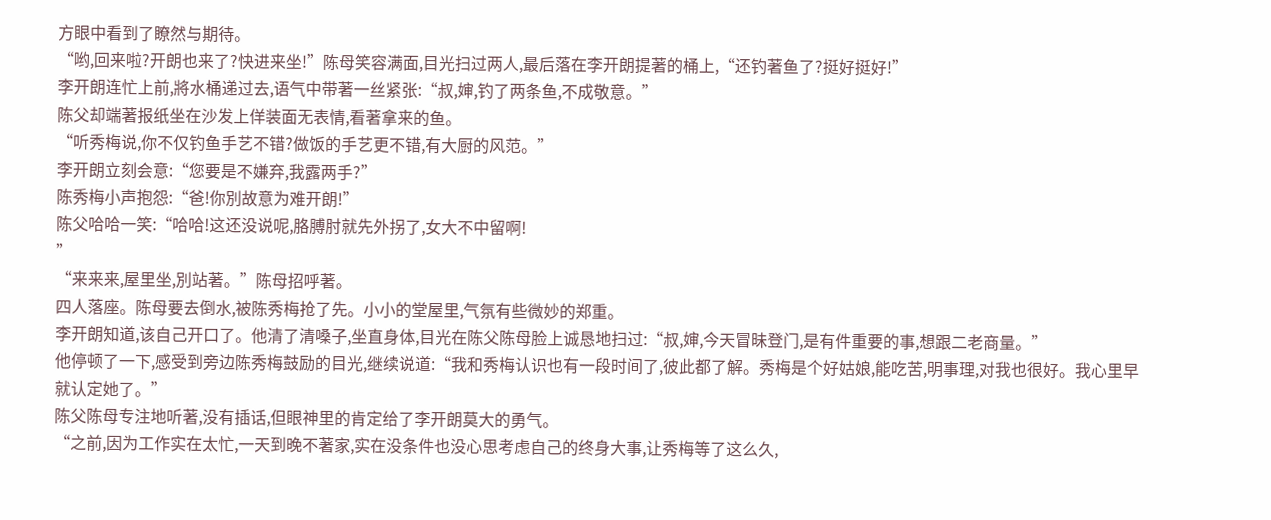方眼中看到了瞭然与期待。
“哟,回来啦?开朗也来了?快进来坐!”陈母笑容满面,目光扫过两人,最后落在李开朗提著的桶上,“还钓著鱼了?挺好挺好!”
李开朗连忙上前,將水桶递过去,语气中带著一丝紧张:“叔,婶,钓了两条鱼,不成敬意。”
陈父却端著报纸坐在沙发上佯装面无表情,看著拿来的鱼。
“听秀梅说,你不仅钓鱼手艺不错?做饭的手艺更不错,有大厨的风范。”
李开朗立刻会意:“您要是不嫌弃,我露两手?”
陈秀梅小声抱怨:“爸!你別故意为难开朗!”
陈父哈哈一笑:“哈哈!这还没说呢,胳膊肘就先外拐了,女大不中留啊!
”
“来来来,屋里坐,別站著。”陈母招呼著。
四人落座。陈母要去倒水,被陈秀梅抢了先。小小的堂屋里,气氛有些微妙的郑重。
李开朗知道,该自己开口了。他清了清嗓子,坐直身体,目光在陈父陈母脸上诚恳地扫过:“叔,婶,今天冒昧登门,是有件重要的事,想跟二老商量。”
他停顿了一下,感受到旁边陈秀梅鼓励的目光,继续说道:“我和秀梅认识也有一段时间了,彼此都了解。秀梅是个好姑娘,能吃苦,明事理,对我也很好。我心里早就认定她了。”
陈父陈母专注地听著,没有插话,但眼神里的肯定给了李开朗莫大的勇气。
“之前,因为工作实在太忙,一天到晚不著家,实在没条件也没心思考虑自己的终身大事,让秀梅等了这么久,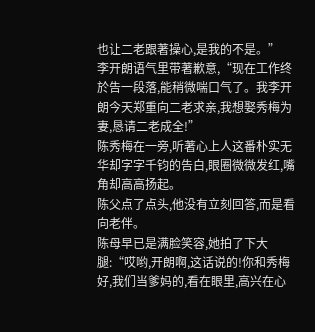也让二老跟著操心,是我的不是。”
李开朗语气里带著歉意,“现在工作终於告一段落,能稍微喘口气了。我李开朗今天郑重向二老求亲,我想娶秀梅为妻,恳请二老成全!”
陈秀梅在一旁,听著心上人这番朴实无华却字字千钧的告白,眼圈微微发红,嘴角却高高扬起。
陈父点了点头,他没有立刻回答,而是看向老伴。
陈母早已是满脸笑容,她拍了下大腿:“哎哟,开朗啊,这话说的!你和秀梅好,我们当爹妈的,看在眼里,高兴在心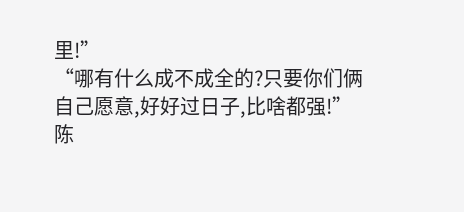里!”
“哪有什么成不成全的?只要你们俩自己愿意,好好过日子,比啥都强!”
陈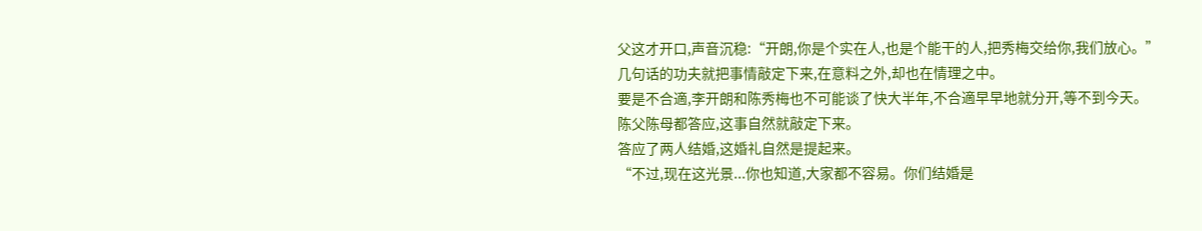父这才开口,声音沉稳:“开朗,你是个实在人,也是个能干的人,把秀梅交给你,我们放心。”
几句话的功夫就把事情敲定下来,在意料之外,却也在情理之中。
要是不合適,李开朗和陈秀梅也不可能谈了快大半年,不合適早早地就分开,等不到今天。
陈父陈母都答应,这事自然就敲定下来。
答应了两人结婚,这婚礼自然是提起来。
“不过,现在这光景...你也知道,大家都不容易。你们结婚是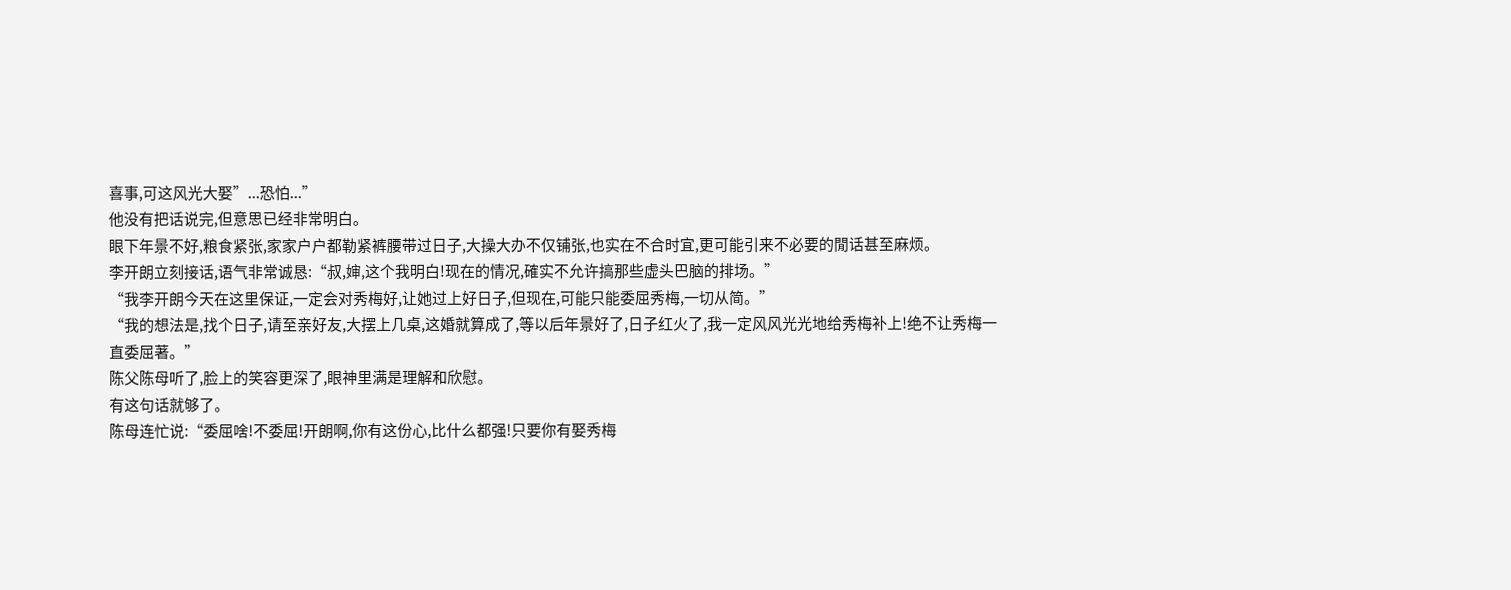喜事,可这风光大娶”...恐怕...”
他没有把话说完,但意思已经非常明白。
眼下年景不好,粮食紧张,家家户户都勒紧裤腰带过日子,大操大办不仅铺张,也实在不合时宜,更可能引来不必要的閒话甚至麻烦。
李开朗立刻接话,语气非常诚恳:“叔,婶,这个我明白!现在的情况,確实不允许搞那些虚头巴脑的排场。”
“我李开朗今天在这里保证,一定会对秀梅好,让她过上好日子,但现在,可能只能委屈秀梅,一切从简。”
“我的想法是,找个日子,请至亲好友,大摆上几桌,这婚就算成了,等以后年景好了,日子红火了,我一定风风光光地给秀梅补上!绝不让秀梅一直委屈著。”
陈父陈母听了,脸上的笑容更深了,眼神里满是理解和欣慰。
有这句话就够了。
陈母连忙说:“委屈啥!不委屈!开朗啊,你有这份心,比什么都强!只要你有娶秀梅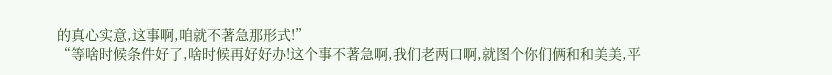的真心实意,这事啊,咱就不著急那形式!”
“等啥时候条件好了,啥时候再好好办!这个事不著急啊,我们老两口啊,就图个你们俩和和美美,平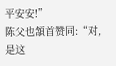平安安!”
陈父也頷首赞同:“对,是这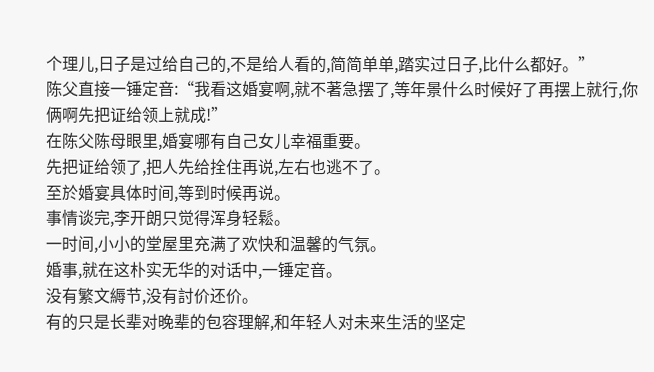个理儿,日子是过给自己的,不是给人看的,简简单单,踏实过日子,比什么都好。”
陈父直接一锤定音:“我看这婚宴啊,就不著急摆了,等年景什么时候好了再摆上就行,你俩啊先把证给领上就成!”
在陈父陈母眼里,婚宴哪有自己女儿幸福重要。
先把证给领了,把人先给拴住再说,左右也逃不了。
至於婚宴具体时间,等到时候再说。
事情谈完,李开朗只觉得浑身轻鬆。
一时间,小小的堂屋里充满了欢快和温馨的气氛。
婚事,就在这朴实无华的对话中,一锤定音。
没有繁文縟节,没有討价还价。
有的只是长辈对晚辈的包容理解,和年轻人对未来生活的坚定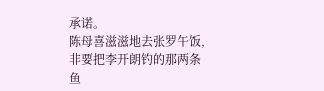承诺。
陈母喜滋滋地去张罗午饭,非要把李开朗钓的那两条鱼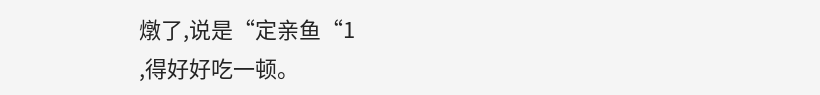燉了,说是“定亲鱼“1
,得好好吃一顿。